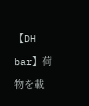【DH bar】荷物を載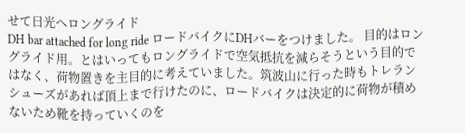せて日光へロングライド
DH bar attached for long ride ロードバイクにDHバーをつけました。 目的はロングライド用。とはいってもロングライドで空気抵抗を減らそうという目的ではなく、荷物置きを主目的に考えていました。筑波山に行った時もトレランシューズがあれば頂上まで行けたのに、ロードバイクは決定的に荷物が積めないため靴を持っていくのを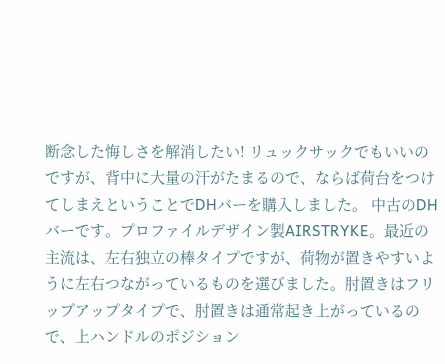断念した悔しさを解消したい! リュックサックでもいいのですが、背中に大量の汗がたまるので、ならば荷台をつけてしまえということでDHバーを購入しました。 中古のDHバーです。プロファイルデザイン製AIRSTRYKE。最近の主流は、左右独立の棒タイプですが、荷物が置きやすいように左右つながっているものを選びました。肘置きはフリップアップタイプで、肘置きは通常起き上がっているので、上ハンドルのポジション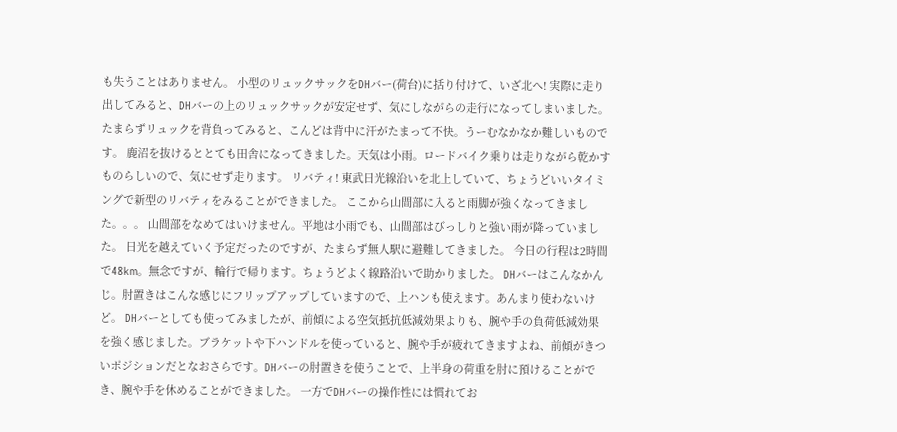も失うことはありません。 小型のリュックサックをDHバー(荷台)に括り付けて、いざ北へ! 実際に走り出してみると、DHバーの上のリュックサックが安定せず、気にしながらの走行になってしまいました。たまらずリュックを背負ってみると、こんどは背中に汗がたまって不快。うーむなかなか難しいものです。 鹿沼を抜けるととても田舎になってきました。天気は小雨。ロードバイク乗りは走りながら乾かすものらしいので、気にせず走ります。 リバティ! 東武日光線沿いを北上していて、ちょうどいいタイミングで新型のリバティをみることができました。 ここから山間部に入ると雨脚が強くなってきました。。。 山間部をなめてはいけません。平地は小雨でも、山間部はびっしりと強い雨が降っていました。 日光を越えていく予定だったのですが、たまらず無人駅に避難してきました。 今日の行程は2時間で48km。無念ですが、輪行で帰ります。ちょうどよく線路沿いで助かりました。 DHバーはこんなかんじ。肘置きはこんな感じにフリップアップしていますので、上ハンも使えます。あんまり使わないけど。 DHバーとしても使ってみましたが、前傾による空気抵抗低減効果よりも、腕や手の負荷低減効果を強く感じました。ブラケットや下ハンドルを使っていると、腕や手が疲れてきますよね、前傾がきついポジションだとなおさらです。DHバーの肘置きを使うことで、上半身の荷重を肘に預けることができ、腕や手を休めることができました。 一方でDHバーの操作性には慣れてお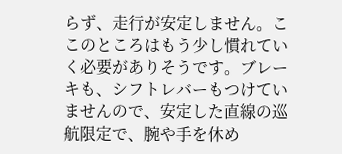らず、走行が安定しません。ここのところはもう少し慣れていく必要がありそうです。ブレーキも、シフトレバーもつけていませんので、安定した直線の巡航限定で、腕や手を休め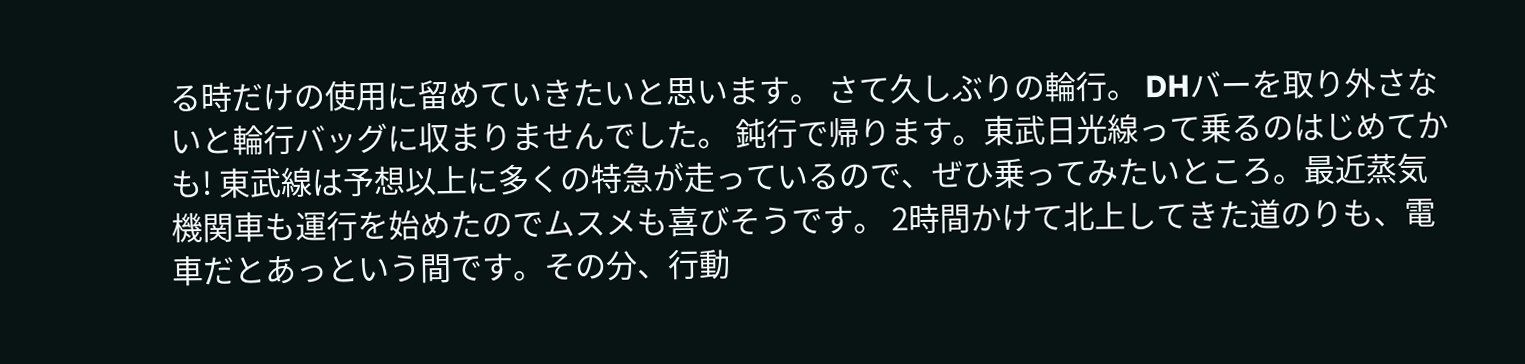る時だけの使用に留めていきたいと思います。 さて久しぶりの輪行。 DHバーを取り外さないと輪行バッグに収まりませんでした。 鈍行で帰ります。東武日光線って乗るのはじめてかも! 東武線は予想以上に多くの特急が走っているので、ぜひ乗ってみたいところ。最近蒸気機関車も運行を始めたのでムスメも喜びそうです。 2時間かけて北上してきた道のりも、電車だとあっという間です。その分、行動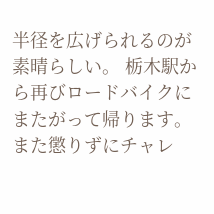半径を広げられるのが素晴らしい。 栃木駅から再びロードバイクにまたがって帰ります。 また懲りずにチャレ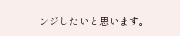ンジしたいと思います。